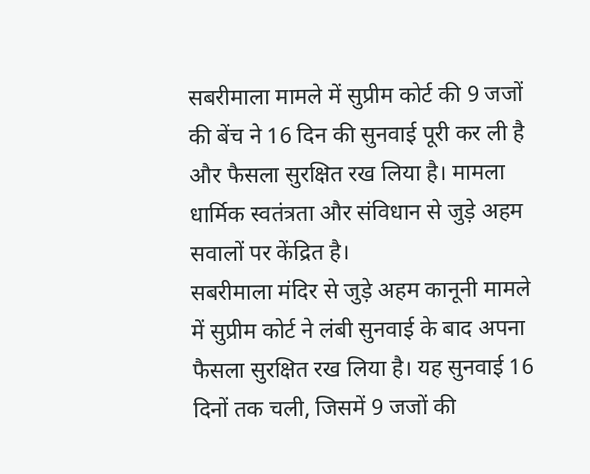सबरीमाला मामले में सुप्रीम कोर्ट की 9 जजों की बेंच ने 16 दिन की सुनवाई पूरी कर ली है और फैसला सुरक्षित रख लिया है। मामला धार्मिक स्वतंत्रता और संविधान से जुड़े अहम सवालों पर केंद्रित है।
सबरीमाला मंदिर से जुड़े अहम कानूनी मामले में सुप्रीम कोर्ट ने लंबी सुनवाई के बाद अपना फैसला सुरक्षित रख लिया है। यह सुनवाई 16 दिनों तक चली, जिसमें 9 जजों की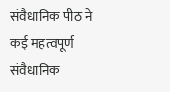संवैधानिक पीठ ने कई महत्वपूर्ण संवैधानिक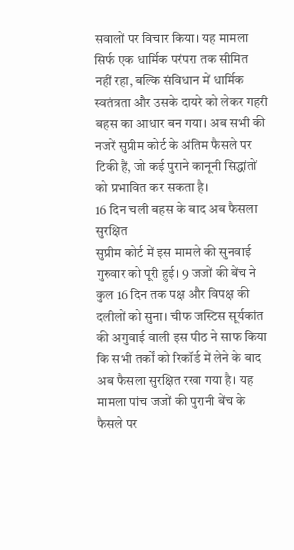सवालों पर विचार किया। यह मामला सिर्फ एक धार्मिक परंपरा तक सीमित नहीं रहा, बल्कि संविधान में धार्मिक स्वतंत्रता और उसके दायरे को लेकर गहरी बहस का आधार बन गया। अब सभी की नजरें सुप्रीम कोर्ट के अंतिम फैसले पर टिकी हैं, जो कई पुराने कानूनी सिद्धांतों को प्रभावित कर सकता है।
16 दिन चली बहस के बाद अब फैसला सुरक्षित
सुप्रीम कोर्ट में इस मामले की सुनवाई गुरुवार को पूरी हुई। 9 जजों की बेंच ने कुल 16 दिन तक पक्ष और विपक्ष की दलीलों को सुना। चीफ जस्टिस सूर्यकांत की अगुवाई वाली इस पीठ ने साफ किया कि सभी तर्कों को रिकॉर्ड में लेने के बाद अब फैसला सुरक्षित रखा गया है। यह मामला पांच जजों की पुरानी बेंच के फैसले पर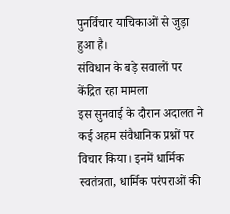पुनर्विचार याचिकाओं से जुड़ा हुआ है।
संविधान के बड़े सवालों पर केंद्रित रहा मामला
इस सुनवाई के दौरान अदालत ने कई अहम संवैधानिक प्रश्नों पर विचार किया। इनमें धार्मिक स्वतंत्रता, धार्मिक परंपराओं की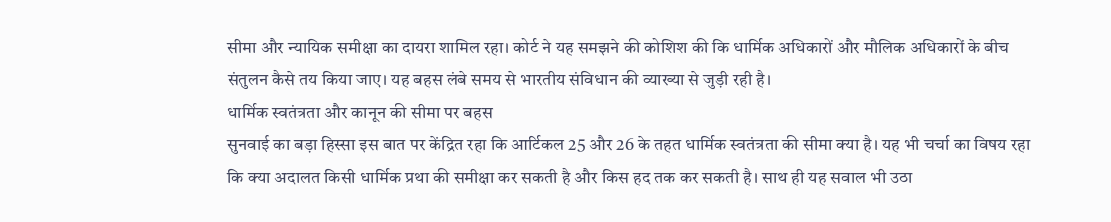सीमा और न्यायिक समीक्षा का दायरा शामिल रहा। कोर्ट ने यह समझने की कोशिश की कि धार्मिक अधिकारों और मौलिक अधिकारों के बीच संतुलन कैसे तय किया जाए। यह बहस लंबे समय से भारतीय संविधान की व्याख्या से जुड़ी रही है।
धार्मिक स्वतंत्रता और कानून की सीमा पर बहस
सुनवाई का बड़ा हिस्सा इस बात पर केंद्रित रहा कि आर्टिकल 25 और 26 के तहत धार्मिक स्वतंत्रता की सीमा क्या है। यह भी चर्चा का विषय रहा कि क्या अदालत किसी धार्मिक प्रथा की समीक्षा कर सकती है और किस हद तक कर सकती है। साथ ही यह सवाल भी उठा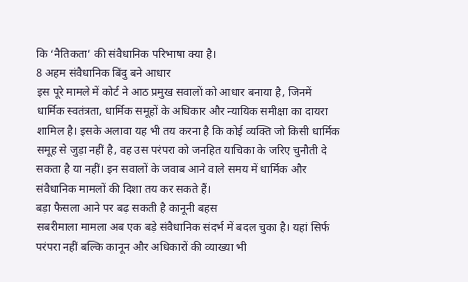कि ‘नैतिकता’ की संवैधानिक परिभाषा क्या है।
8 अहम संवैधानिक बिंदु बने आधार
इस पूरे मामले में कोर्ट ने आठ प्रमुख सवालों को आधार बनाया है, जिनमें धार्मिक स्वतंत्रता, धार्मिक समूहों के अधिकार और न्यायिक समीक्षा का दायरा शामिल है। इसके अलावा यह भी तय करना है कि कोई व्यक्ति जो किसी धार्मिक समूह से जुड़ा नहीं है, वह उस परंपरा को जनहित याचिका के जरिए चुनौती दे सकता है या नहीं। इन सवालों के जवाब आने वाले समय में धार्मिक और संवैधानिक मामलों की दिशा तय कर सकते हैं।
बड़ा फैसला आने पर बढ़ सकती है कानूनी बहस
सबरीमाला मामला अब एक बड़े संवैधानिक संदर्भ में बदल चुका है। यहां सिर्फ परंपरा नहीं बल्कि कानून और अधिकारों की व्याख्या भी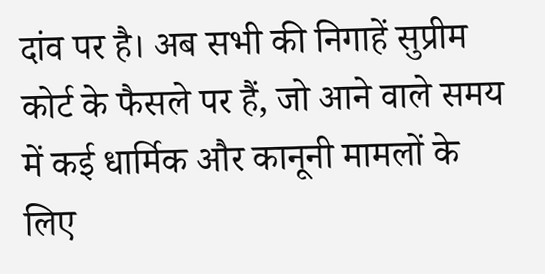दांव पर है। अब सभी की निगाहें सुप्रीम कोर्ट के फैसले पर हैं, जो आने वाले समय में कई धार्मिक और कानूनी मामलों के लिए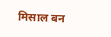मिसाल बन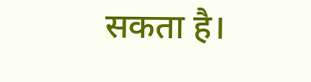सकता है।